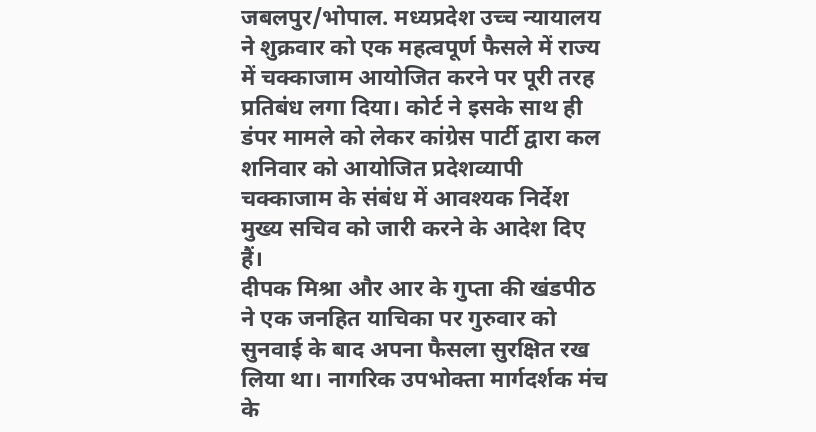जबलपुर/भोपाल. मध्यप्रदेश उच्च न्यायालय ने शुक्रवार को एक महत्वपूर्ण फैसले में राज्य में चक्काजाम आयोजित करने पर पूरी तरह प्रतिबंध लगा दिया। कोर्ट ने इसके साथ ही डंपर मामले को लेकर कांग्रेस पार्टी द्वारा कल शनिवार को आयोजित प्रदेशव्यापी चक्काजाम के संबंध में आवश्यक निर्देश मुख्य सचिव को जारी करने के आदेश दिए हैं।
दीपक मिश्रा और आर के गुप्ता की खंडपीठ ने एक जनहित याचिका पर गुरुवार को सुनवाई के बाद अपना फैसला सुरक्षित रख लिया था। नागरिक उपभोक्ता मार्गदर्शक मंच के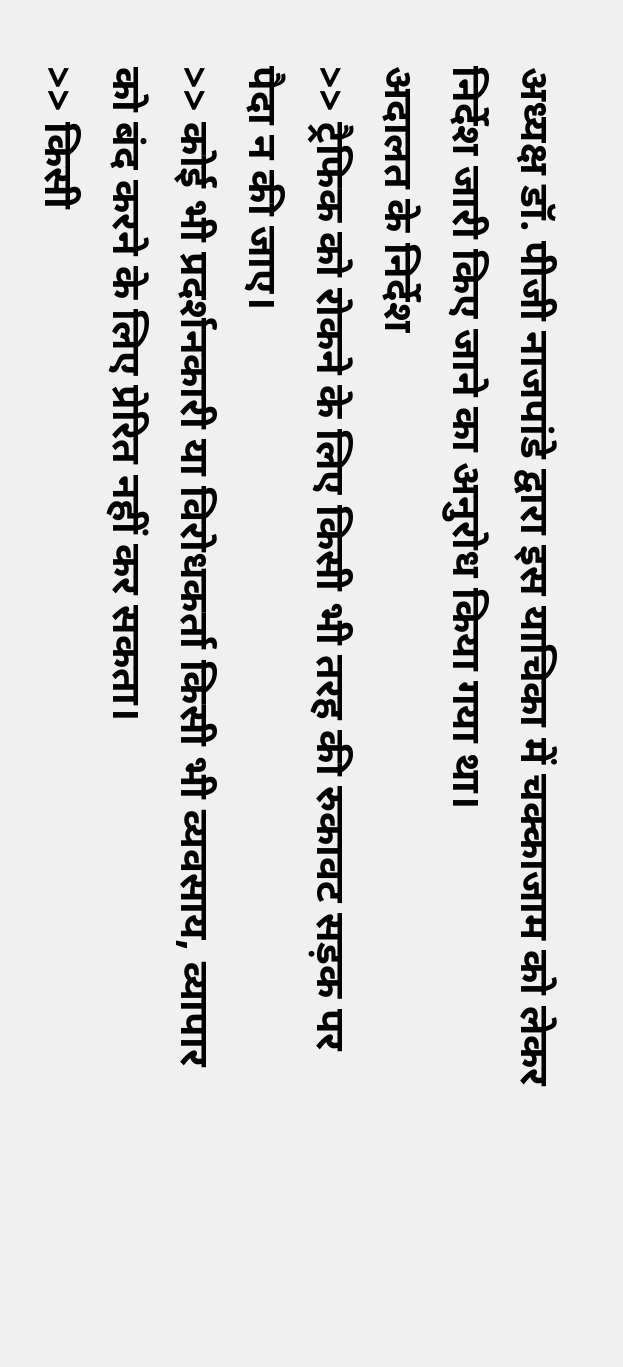अध्यक्ष डॉ. पीजी नाजपांडे द्वारा इस याचिका में चक्काजाम को लेकर निर्देश जारी किए जाने का अनुरोध किया गया था।
अदालत के निर्देश
>> ट्रैफिक को रोकने के लिए किसी भी तरह की रुकावट सड़क पर पैदा न की जाए।
>> कोई भी प्रदर्शनकारी या विरोधकर्ता किसी भी व्यवसाय, व्यापार को बंद करने के लिए प्रेरित नहीं कर सकता।
>> किसी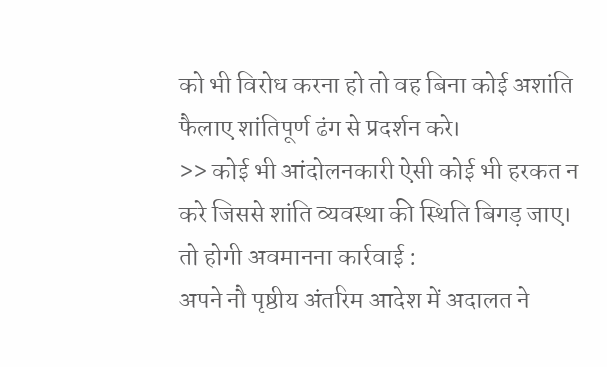को भी विरोध करना हो तो वह बिना कोई अशांति फैलाए शांतिपूर्ण ढंग से प्रदर्शन करे।
>> कोई भी आंदोलनकारी ऐसी कोई भी हरकत न करे जिससे शांति व्यवस्था की स्थिति बिगड़ जाए।
तो होगी अवमानना कार्रवाई :
अपने नौ पृष्ठीय अंतरिम आदेश में अदालत ने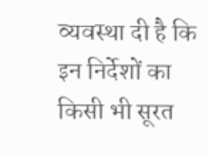व्यवस्था दी है कि इन निर्देशों का किसी भी सूरत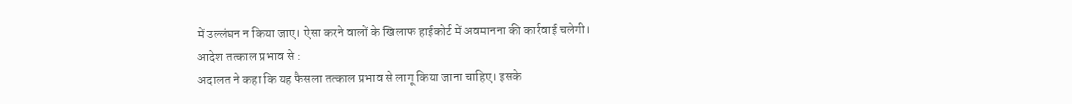में उल्लंघन न किया जाए। ऐसा करने वालों के खिलाफ हाईकोर्ट में अवमानना की कार्रवाई चलेगी।
आदेश तत्काल प्रभाव से :
अदालत ने कहा कि यह फैसला तत्काल प्रभाव से लागू किया जाना चाहिए। इसके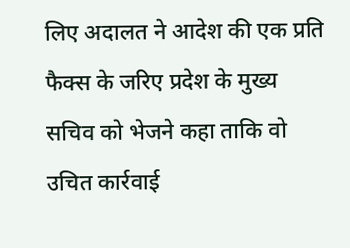लिए अदालत ने आदेश की एक प्रति फैक्स के जरिए प्रदेश के मुख्य सचिव को भेजने कहा ताकि वो उचित कार्रवाई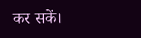कर सकें।